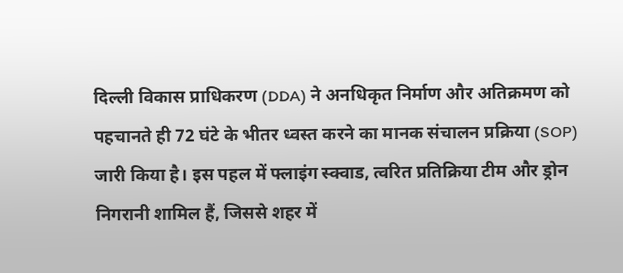दिल्ली विकास प्राधिकरण (DDA) ने अनधिकृत निर्माण और अतिक्रमण को पहचानते ही 72 घंटे के भीतर ध्वस्त करने का मानक संचालन प्रक्रिया (SOP) जारी किया है। इस पहल में फ्लाइंग स्क्वाड, त्वरित प्रतिक्रिया टीम और ड्रोन निगरानी शामिल हैं, जिससे शहर में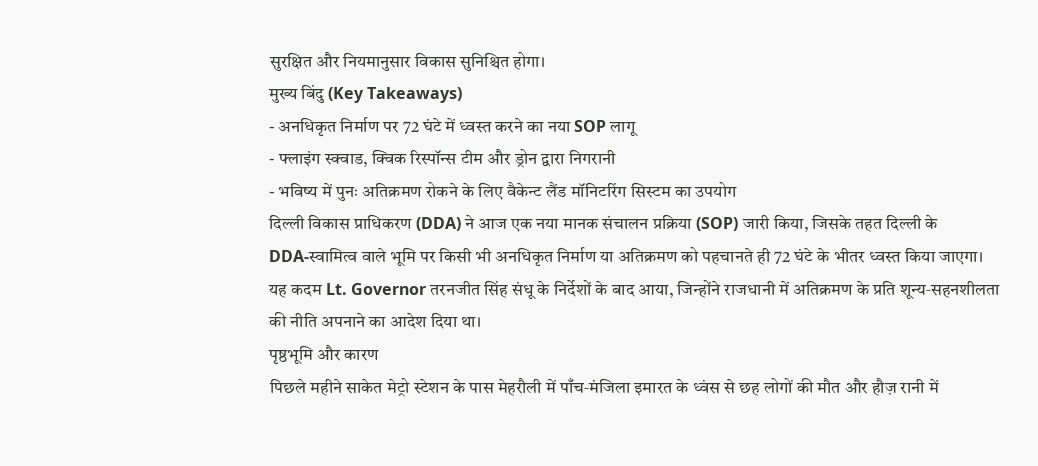सुरक्षित और नियमानुसार विकास सुनिश्चित होगा।
मुख्य बिंदु (Key Takeaways)
- अनधिकृत निर्माण पर 72 घंटे में ध्वस्त करने का नया SOP लागू
- फ्लाइंग स्क्वाड, क्विक रिस्पॉन्स टीम और ड्रोन द्वारा निगरानी
- भविष्य में पुनः अतिक्रमण रोकने के लिए वैकेन्ट लैंड मॉनिटरिंग सिस्टम का उपयोग
दिल्ली विकास प्राधिकरण (DDA) ने आज एक नया मानक संचालन प्रक्रिया (SOP) जारी किया, जिसके तहत दिल्ली के DDA‑स्वामित्व वाले भूमि पर किसी भी अनधिकृत निर्माण या अतिक्रमण को पहचानते ही 72 घंटे के भीतर ध्वस्त किया जाएगा। यह कदम Lt. Governor तरनजीत सिंह संधू के निर्देशों के बाद आया, जिन्होंने राजधानी में अतिक्रमण के प्रति शून्य‑सहनशीलता की नीति अपनाने का आदेश दिया था।
पृष्ठभूमि और कारण
पिछले महीने साकेत मेट्रो स्टेशन के पास मेहरौली में पाँच‑मंजिला इमारत के ध्वंस से छह लोगों की मौत और हौज़ रानी में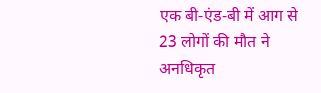एक बी‑एंड‑बी में आग से 23 लोगों की मौत ने अनधिकृत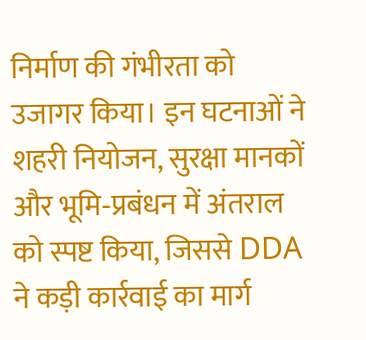निर्माण की गंभीरता को उजागर किया। इन घटनाओं ने शहरी नियोजन, सुरक्षा मानकों और भूमि‑प्रबंधन में अंतराल को स्पष्ट किया, जिससे DDA ने कड़ी कार्रवाई का मार्ग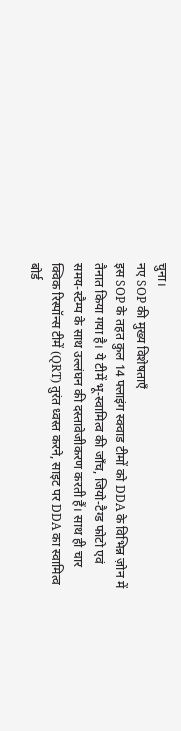चुना।
नए SOP की मुख्य विशेषताएँ
इस SOP के तहत कुल 14 फ्लाइंग स्क्वाड टीमों को DDA के विभिन्न ज़ोन में तैनात किया गया है। ये टीमें भू‑स्वामित्व की जाँच, जियो‑टैग्ड फोटो एवं समय‑स्टैम्प के साथ उल्लंघन की दस्तावेजीकरण करती हैं। साथ ही चार क्विक रिस्पॉन्स टीमें (QRT) तुरंत ध्वस्त करने, साइट पर DDA का स्वामित्व बोर्ड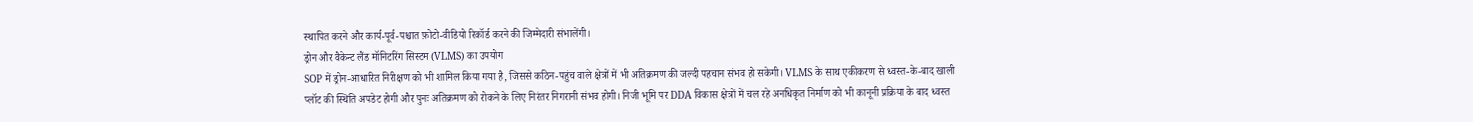स्थापित करने और कार्य‑पूर्व‑पश्चात फ़ोटो‑वीडियो रिकॉर्ड करने की जिम्मेदारी संभालेंगी।
ड्रोन और वैकेन्ट लैंड मॉनिटरिंग सिस्टम (VLMS) का उपयोग
SOP में ड्रोन‑आधारित निरीक्षण को भी शामिल किया गया है, जिससे कठिन‑पहुंच वाले क्षेत्रों में भी अतिक्रमण की जल्दी पहचान संभव हो सकेगी। VLMS के साथ एकीकरण से ध्वस्त‑के‑बाद खाली प्लॉट की स्थिति अपडेट होगी और पुनः अतिक्रमण को रोकने के लिए निरंतर निगरानी संभव होगी। निजी भूमि पर DDA विकास क्षेत्रों में चल रहे अनधिकृत निर्माण को भी कानूनी प्रक्रिया के बाद ध्वस्त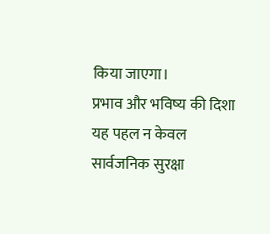किया जाएगा।
प्रभाव और भविष्य की दिशा
यह पहल न केवल सार्वजनिक सुरक्षा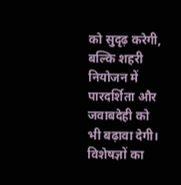को सुदृढ़ करेगी, बल्कि शहरी नियोजन में पारदर्शिता और जवाबदेही को भी बढ़ावा देगी। विशेषज्ञों का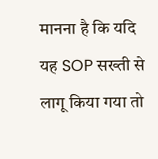मानना है कि यदि यह SOP सख्ती से लागू किया गया तो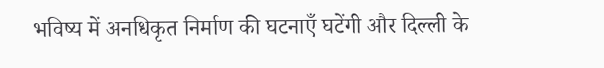भविष्य में अनधिकृत निर्माण की घटनाएँ घटेंगी और दिल्ली के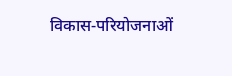विकास‑परियोजनाओं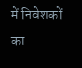में निवेशकों का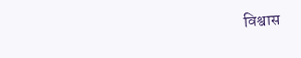विश्वास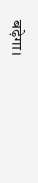बढ़ेगा।